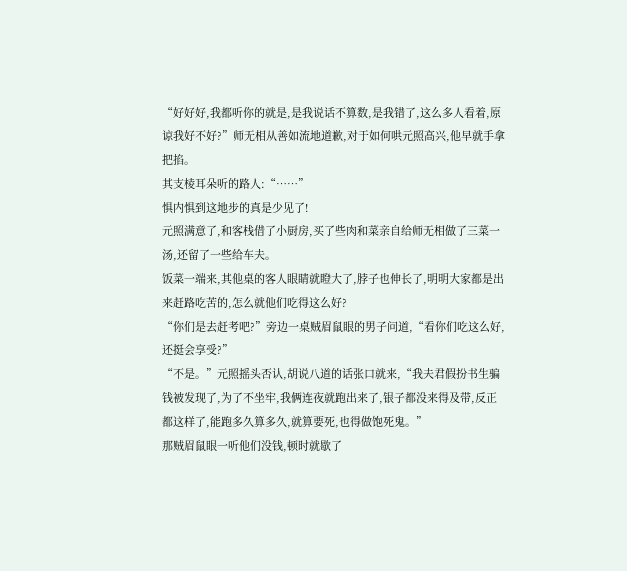“好好好,我都听你的就是,是我说话不算数,是我错了,这么多人看着,原谅我好不好?”师无相从善如流地道歉,对于如何哄元照高兴,他早就手拿把掐。
其支棱耳朵听的路人:“……”
惧内惧到这地步的真是少见了!
元照满意了,和客栈借了小厨房,买了些肉和菜亲自给师无相做了三菜一汤,还留了一些给车夫。
饭菜一端来,其他桌的客人眼睛就瞪大了,脖子也伸长了,明明大家都是出来赶路吃苦的,怎么就他们吃得这么好?
“你们是去赶考吧?”旁边一桌贼眉鼠眼的男子问道,“看你们吃这么好,还挺会享受?”
“不是。”元照摇头否认,胡说八道的话张口就来,“我夫君假扮书生骗钱被发现了,为了不坐牢,我俩连夜就跑出来了,银子都没来得及带,反正都这样了,能跑多久算多久,就算要死,也得做饱死鬼。”
那贼眉鼠眼一听他们没钱,顿时就歇了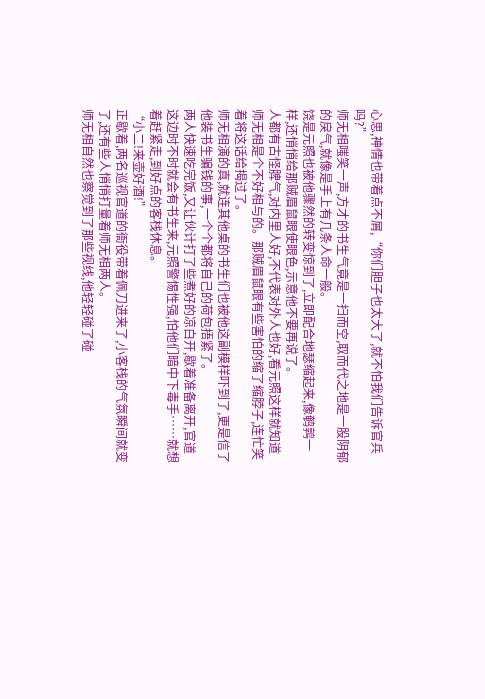心思,神情也带着点不屑,“你们胆子也太大了,就不怕我们告诉官兵吗?”
师无相嗤笑一声,方才的书生气竟是一扫而空,取而代之地是一股阴郁的戾气,就像是手上有几条人命一般。
饶是元照也被他骤然的转变惊到了,立即配合地瑟缩起来,像鹌鹑一样,还悄悄给那贼眉鼠眼使眼色,示意他不要再说了。
人都有古怪脾气,对内里人好,不代表对外人也好,看元照这样就知道师无相是个不好相与的。那贼眉鼠眼有些害怕的缩了缩脖子,连忙笑着将这话给揭过了。
师无相演的真,就连其他桌的书生们也被他这副模样吓到了,更是信了他装书生骗钱的事,一个个都将自己的荷包捂紧了。
两人快速吃完饭,又让伙计打了些煮好的凉白开,歇着准备离开,官道这边时不时就会有书生来,元照警惕性强,怕他们暗中下毒手……就想着赶紧走,到好点的客栈休息。
“小二!来壶好酒!”
正歇着,两名巡视官道的衙役带着佩刀进来了,小客栈的气氛瞬间就变了,还有些人悄悄打量着师无相两人。
师无相自然也察觉到了那些视线,他轻轻碰了碰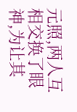元照,两人互相交换了眼神,为让其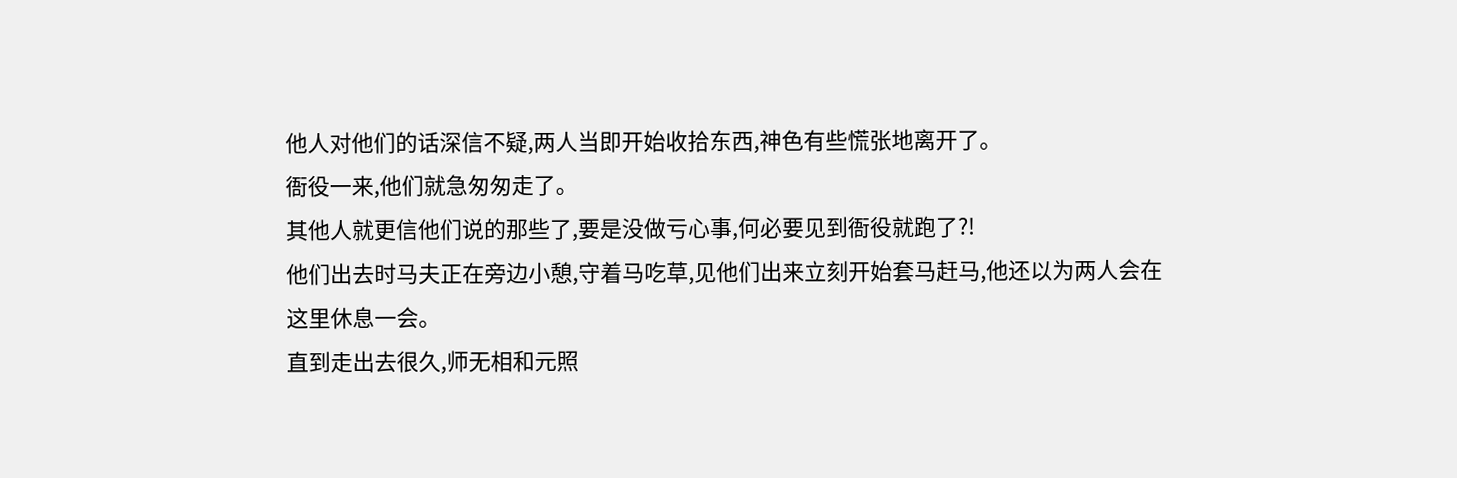他人对他们的话深信不疑,两人当即开始收拾东西,神色有些慌张地离开了。
衙役一来,他们就急匆匆走了。
其他人就更信他们说的那些了,要是没做亏心事,何必要见到衙役就跑了?!
他们出去时马夫正在旁边小憩,守着马吃草,见他们出来立刻开始套马赶马,他还以为两人会在这里休息一会。
直到走出去很久,师无相和元照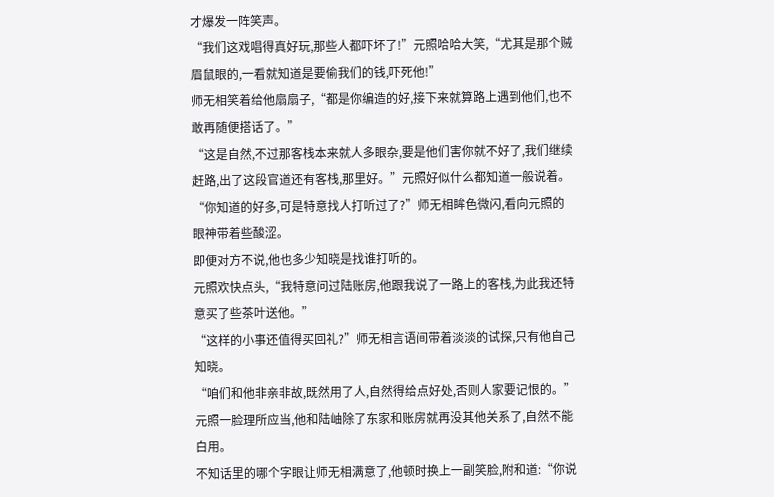才爆发一阵笑声。
“我们这戏唱得真好玩,那些人都吓坏了!”元照哈哈大笑,“尤其是那个贼眉鼠眼的,一看就知道是要偷我们的钱,吓死他!”
师无相笑着给他扇扇子,“都是你编造的好,接下来就算路上遇到他们,也不敢再随便搭话了。”
“这是自然,不过那客栈本来就人多眼杂,要是他们害你就不好了,我们继续赶路,出了这段官道还有客栈,那里好。”元照好似什么都知道一般说着。
“你知道的好多,可是特意找人打听过了?”师无相眸色微闪,看向元照的眼神带着些酸涩。
即便对方不说,他也多少知晓是找谁打听的。
元照欢快点头,“我特意问过陆账房,他跟我说了一路上的客栈,为此我还特意买了些茶叶送他。”
“这样的小事还值得买回礼?”师无相言语间带着淡淡的试探,只有他自己知晓。
“咱们和他非亲非故,既然用了人,自然得给点好处,否则人家要记恨的。”元照一脸理所应当,他和陆岫除了东家和账房就再没其他关系了,自然不能白用。
不知话里的哪个字眼让师无相满意了,他顿时换上一副笑脸,附和道:“你说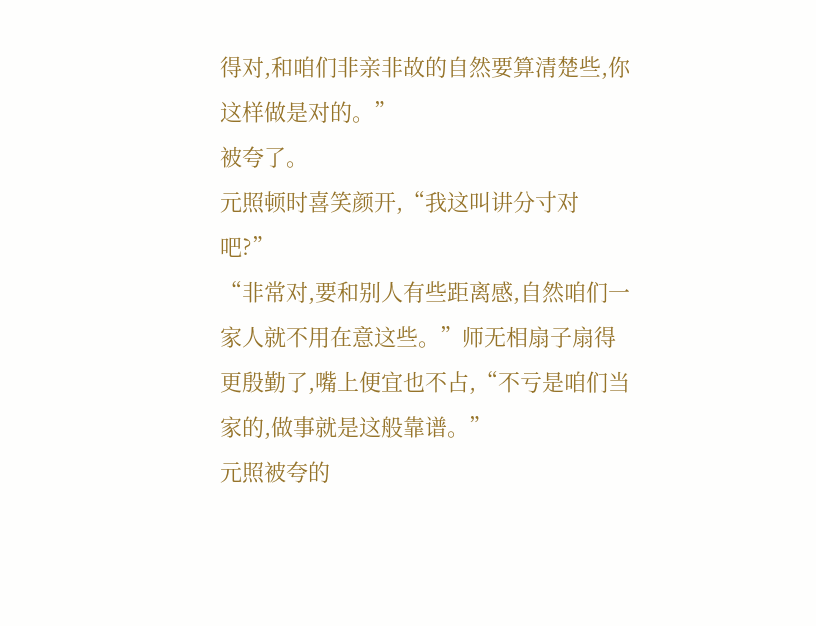得对,和咱们非亲非故的自然要算清楚些,你这样做是对的。”
被夸了。
元照顿时喜笑颜开,“我这叫讲分寸对吧?”
“非常对,要和别人有些距离感,自然咱们一家人就不用在意这些。”师无相扇子扇得更殷勤了,嘴上便宜也不占,“不亏是咱们当家的,做事就是这般靠谱。”
元照被夸的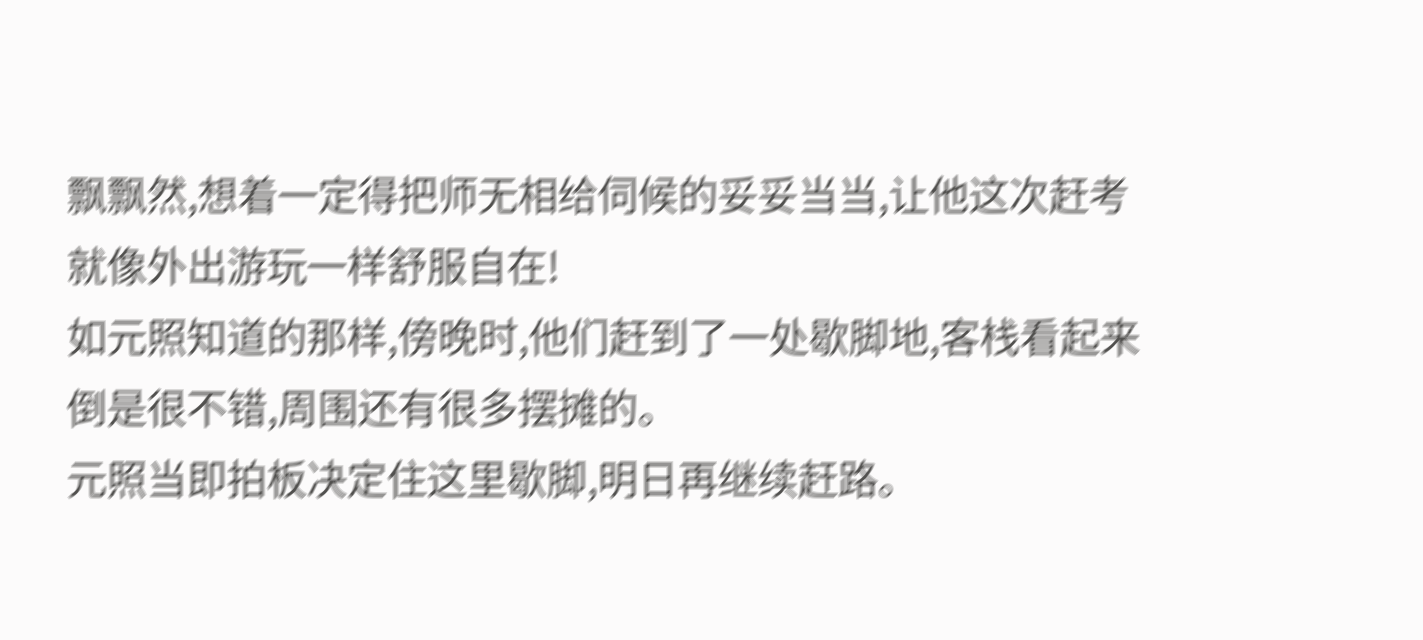飘飘然,想着一定得把师无相给伺候的妥妥当当,让他这次赶考就像外出游玩一样舒服自在!
如元照知道的那样,傍晚时,他们赶到了一处歇脚地,客栈看起来倒是很不错,周围还有很多摆摊的。
元照当即拍板决定住这里歇脚,明日再继续赶路。